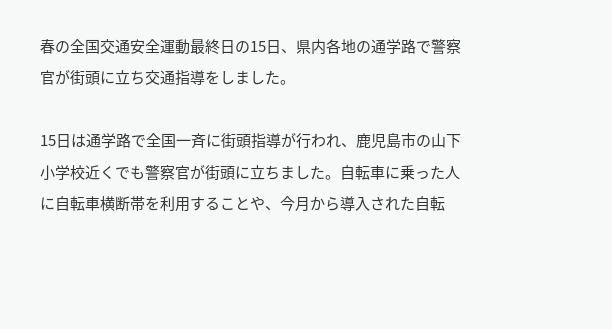春の全国交通安全運動最終日の15日、県内各地の通学路で警察官が街頭に立ち交通指導をしました。

15日は通学路で全国一斉に街頭指導が行われ、鹿児島市の山下小学校近くでも警察官が街頭に立ちました。自転車に乗った人に自転車横断帯を利用することや、今月から導入された自転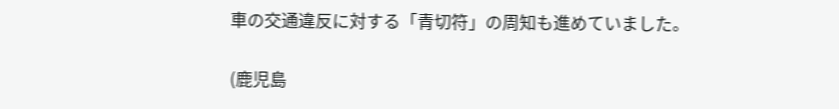車の交通違反に対する「青切符」の周知も進めていました。

(鹿児島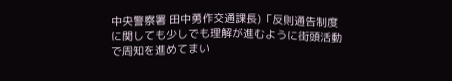中央警察署 田中勇作交通課長)「反則通告制度に関しても少しでも理解が進むように街頭活動で周知を進めてまい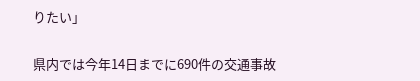りたい」

県内では今年14日までに690件の交通事故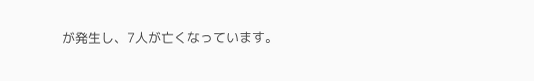が発生し、7人が亡くなっています。